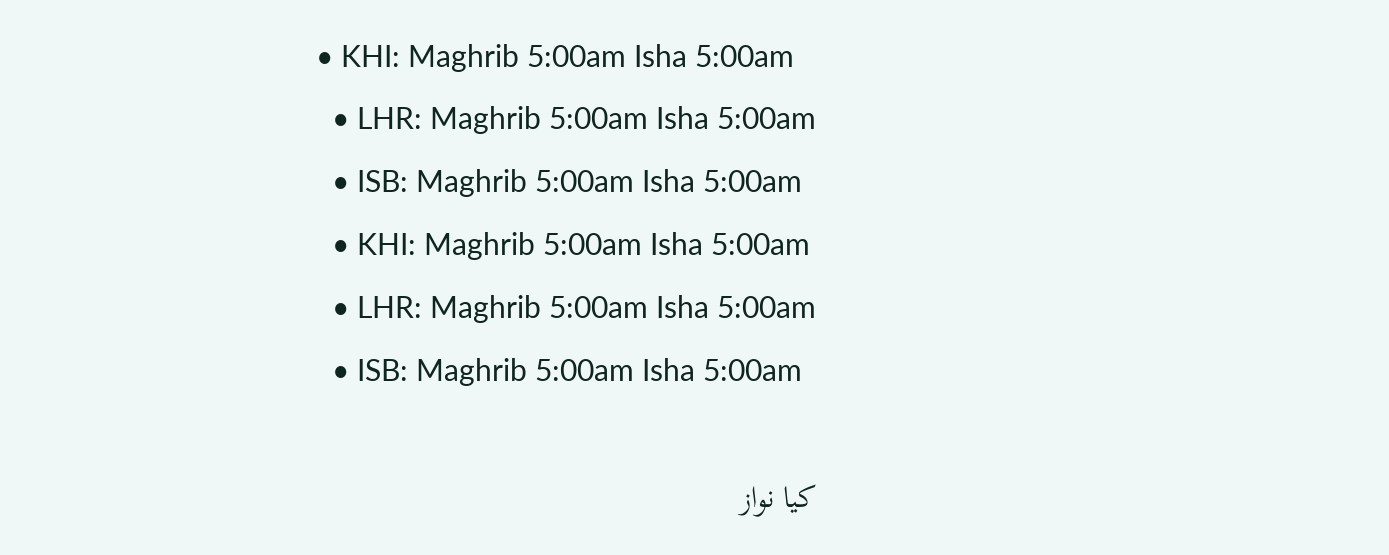• KHI: Maghrib 5:00am Isha 5:00am
  • LHR: Maghrib 5:00am Isha 5:00am
  • ISB: Maghrib 5:00am Isha 5:00am
  • KHI: Maghrib 5:00am Isha 5:00am
  • LHR: Maghrib 5:00am Isha 5:00am
  • ISB: Maghrib 5:00am Isha 5:00am

کیا نواز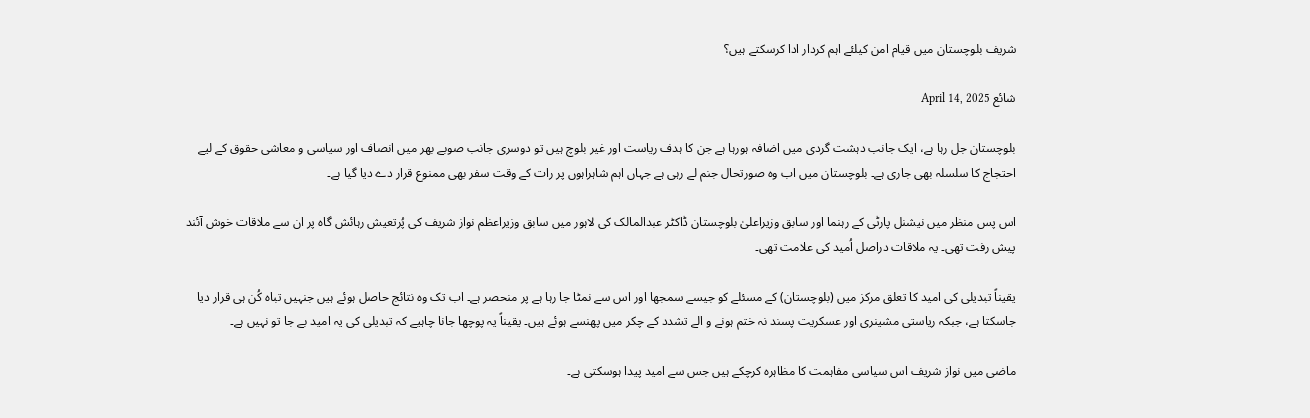شریف بلوچستان میں قیام امن کیلئے اہم کردار ادا کرسکتے ہیں؟

شائع April 14, 2025

بلوچستان جل رہا ہے، ایک جانب دہشت گردی میں اضافہ ہورہا ہے جن کا ہدف ریاست اور غیر بلوچ ہیں تو دوسری جانب صوبے بھر میں انصاف اور سیاسی و معاشی حقوق کے لیے احتجاج کا سلسلہ بھی جاری ہے۔ بلوچستان میں اب وہ صورتحال جنم لے رہی ہے جہاں اہم شاہراہوں پر رات کے وقت سفر بھی ممنوع قرار دے دیا گیا ہے۔

اس پس منظر میں نیشنل پارٹی کے رہنما اور سابق وزیراعلیٰ بلوچستان ڈاکٹر عبدالمالک کی لاہور میں سابق وزیراعظم نواز شریف کی پُرتعیش رہائش گاہ پر ان سے ملاقات خوش آئند پیش رفت تھی۔ یہ ملاقات دراصل اُمید کی علامت تھی۔

یقیناً تبدیلی کی امید کا تعلق مرکز میں (بلوچستان) کے مسئلے کو جیسے سمجھا اور اس سے نمٹا جا رہا ہے پر منحصر ہے۔ اب تک وہ نتائج حاصل ہوئے ہیں جنہیں تباہ کُن ہی قرار دیا جاسکتا ہے، جبکہ ریاستی مشینری اور عسکریت پسند نہ ختم ہونے و الے تشدد کے چکر میں پھنسے ہوئے ہیں۔ یقیناً یہ پوچھا جانا چاہیے کہ تبدیلی کی یہ امید بے جا تو نہیں ہے۔

ماضی میں نواز شریف اس سیاسی مفاہمت کا مظاہرہ کرچکے ہیں جس سے امید پیدا ہوسکتی ہے۔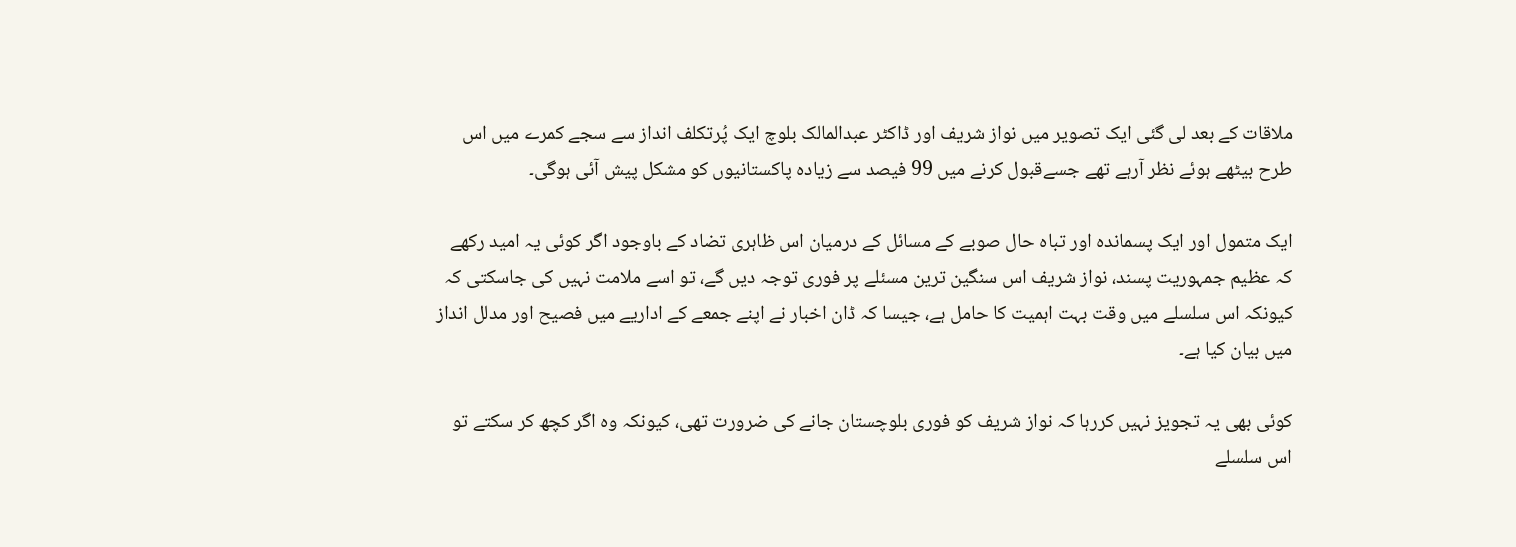ملاقات کے بعد لی گئی ایک تصویر میں نواز شریف اور ڈاکٹر عبدالمالک بلوچ ایک پُرتکلف انداز سے سجے کمرے میں اس طرح بیٹھے ہوئے نظر آرہے تھے جسےقبول کرنے میں 99 فیصد سے زیادہ پاکستانیوں کو مشکل پیش آئی ہوگی۔

ایک متمول اور ایک پسماندہ اور تباہ حال صوبے کے مسائل کے درمیان اس ظاہری تضاد کے باوجود اگر کوئی یہ امید رکھے کہ عظیم جمہوریت پسند، نواز شریف اس سنگین ترین مسئلے پر فوری توجہ دیں گے، تو اسے ملامت نہیں کی جاسکتی کہ کیونکہ اس سلسلے میں وقت بہت اہمیت کا حامل ہے، جیسا کہ ڈان اخبار نے اپنے جمعے کے اداریے میں فصیح اور مدلل انداز میں بیان کیا ہے۔

کوئی بھی یہ تجویز نہیں کررہا کہ نواز شریف کو فوری بلوچستان جانے کی ضرورت تھی، کیونکہ وہ اگر کچھ کر سکتے تو اس سلسلے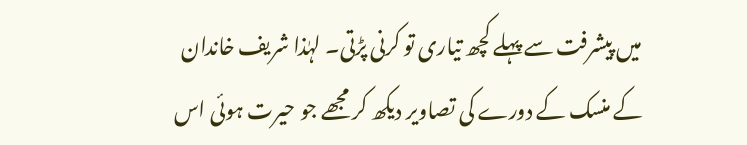میں پیشرفت سے پہلے کچھ تیاری تو کرنی پڑتی۔ لہٰذا شریف خاندان کے منسک کے دورے کی تصاویر دیکھ کر مجھے جو حیرت ہوئی اس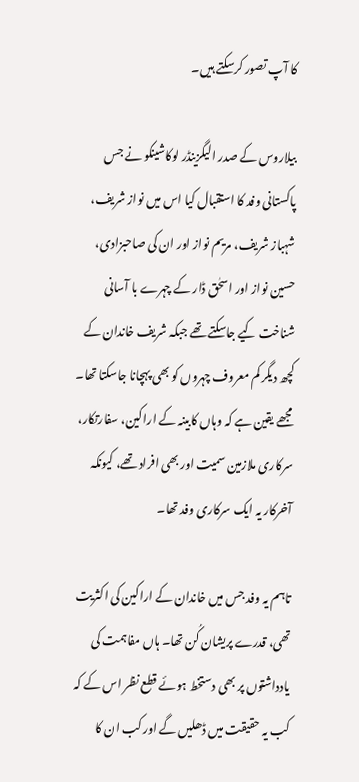کا آپ تصور کرسکتے ہیں۔

بیلاروس کے صدر الیگزینڈر لوکاشینکو نے جس پاکستانی وفد کا استقبال کیا اس میں نواز شریف، شہباز شریف، مریم نواز اور ان کی صاحبزادی، حسین نواز اور اسحٰق ڈار کے چہرے با آسانی شناخت کیے جاسکتے تھے جبکہ شریف خاندان کے کچھ دیگر کم معروف چہروں کو بھی پہچانا جاسکتا تھا۔ مجھے یقین ہے کہ وہاں کابینہ کے اراکین، سفارتکار، سرکاری ملازمین سمیت اور بھی افراد تھے، کیونکہ آخرکار یہ ایک سرکاری وفد تھا۔

تاہم یہ وفد جس میں خاندان کے اراکین کی اکثریت تھی، قدرے پریشان کُن تھا۔ ہاں مفاہمت کی یادداشتوں پر بھی دستخط ہوئے قطع نظر اس کے کہ کب یہ حقیقت میں ڈھلیں گے اور کب ان کا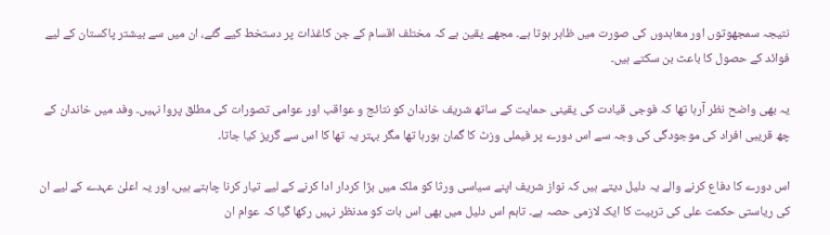نتیجہ سمجھوتوں اور معاہدوں کی صورت میں ظاہر ہوتا ہے۔ مجھے یقین ہے کہ مختلف اقسام کے جن کاغذات پر دستخط کیے گئے، ان میں سے بیشتر پاکستان کے لیے فوائد کے حصول کا باعث بن سکتے ہیں۔

یہ بھی واضح نظر آرہا تھا کہ فوجی قیادت کی یقینی حمایت کے ساتھ شریف خاندان کو نتائج و عواقب اور عوامی تصورات کی مطلق پروا نہیں۔ وفد میں خاندان کے چھ قریبی افراد کی موجودگی کی وجہ سے اس دورے پر فیملی وزٹ کا گمان ہورہا تھا مگر بہتر یہ تھا کا اس سے گریز کیا جاتا۔

اس دورے کا دفاع کرنے والے یہ دلیل دیتے ہیں کہ نواز شریف اپنے سیاسی ورثا کو ملک میں بڑا کردار ادا کرنے کے لیے تیار کرنا چاہتے ہیں، اور یہ اعلیٰ عہدے کے لیے ان کی ریاستی حکمت علی کی تربیت کا ایک لازمی حصہ ہے۔ تاہم اس دلیل میں بھی اس بات کو مدنظر نہیں رکھا گیا کہ عوام ان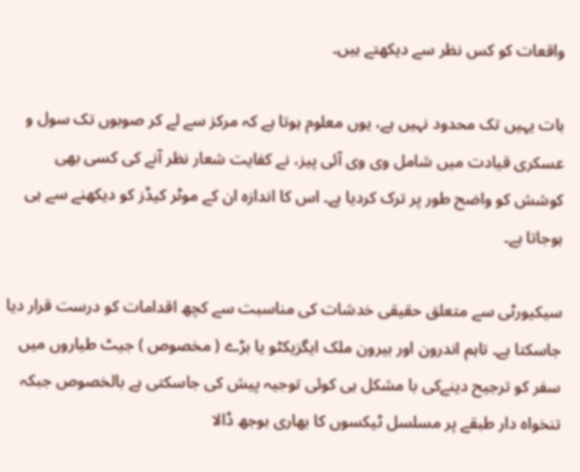واقعات کو کس نظر سے دیکھتے ہیں۔

بات یہیں تک محدود نہیں ہے، یوں معلوم ہوتا ہے کہ مرکز سے لے کر صوبوں تک سول و عسکری قیادت میں شامل وی وی آئی پیز، نے کفایت شعار نظر آنے کی کسی بھی کوشش کو واضح طور پر ترک کردیا ہے۔ اس کا اندازہ ان کے موٹر کیڈز کو دیکھنے سے ہی ہوجاتا ہے۔

سیکیورٹی سے متعلق حقیقی خدشات کی مناسبت سے کچھ اقدامات کو درست قرار دیا جاسکتا ہے۔ تاہم اندرون اور بیرون ملک ایگزیکٹو یا بڑے ( مخصوص ) جیٹ طیاروں میں سفر کو ترجیح دینےکی با مشکل ہی کوئی توجیہ پیش کی جاسکتی ہے بالخصوص جبکہ تنخواہ دار طبقے پر مسلسل ٹیکسوں کا بھاری بوجھ ڈالا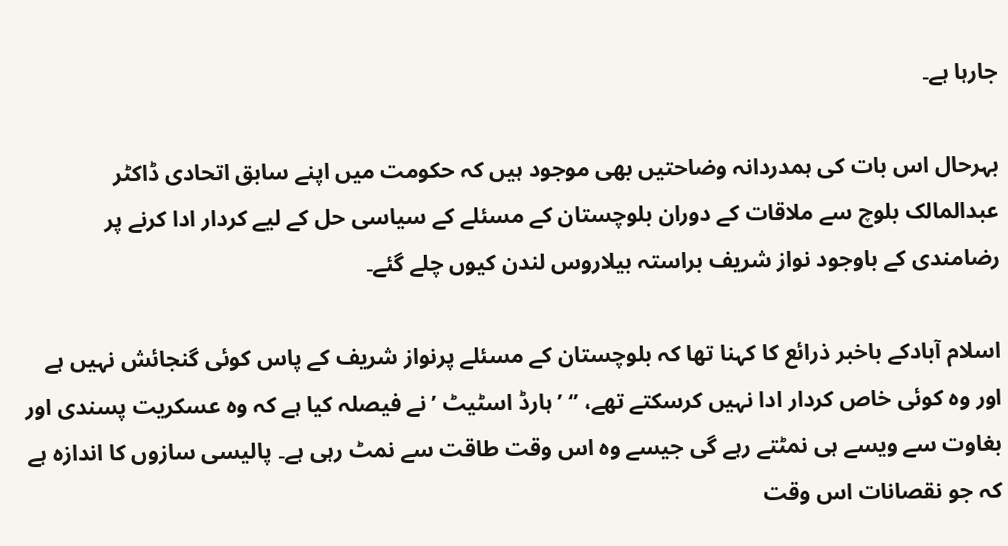جارہا ہے۔

بہرحال اس بات کی ہمدردانہ وضاحتیں بھی موجود ہیں کہ حکومت میں اپنے سابق اتحادی ڈاکٹر عبدالمالک بلوچ سے ملاقات کے دوران بلوچستان کے مسئلے کے سیاسی حل کے لیے کردار ادا کرنے پر رضامندی کے باوجود نواز شریف براستہ بیلاروس لندن کیوں چلے گئے۔

اسلام آبادکے باخبر ذرائع کا کہنا تھا کہ بلوچستان کے مسئلے پرنواز شریف کے پاس کوئی گنجائش نہیں ہے اور وہ کوئی خاص کردار ادا نہیں کرسکتے تھے، ’‘ ’ ہارڈ اسٹیٹ ’ نے فیصلہ کیا ہے کہ وہ عسکریت پسندی اور بغاوت سے ویسے ہی نمٹتے رہے گی جیسے وہ اس وقت طاقت سے نمٹ رہی ہے۔ پالیسی سازوں کا اندازہ ہے کہ جو نقصانات اس وقت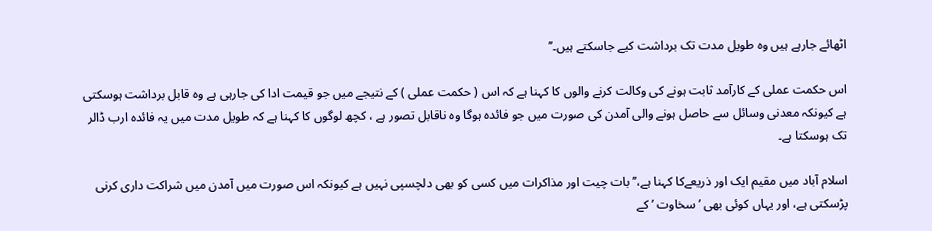اٹھائے جارہے ہیں وہ طویل مدت تک برداشت کیے جاسکتے ہیں۔’’

اس حکمت عملی کے کارآمد ثابت ہونے کی وکالت کرنے والوں کا کہنا ہے کہ اس ( حکمت عملی ) کے نتیجے میں جو قیمت ادا کی جارہی ہے وہ قابل برداشت ہوسکتی ہے کیونکہ معدنی وسائل سے حاصل ہونے والی آمدن کی صورت میں جو فائدہ ہوگا وہ ناقابل تصور ہے ، کچھ لوگوں کا کہنا ہے کہ طویل مدت میں یہ فائدہ ارب ڈالر تک ہوسکتا ہے۔

اسلام آباد میں مقیم ایک اور ذریعےکا کہنا ہے،’’بات چیت اور مذاکرات میں کسی کو بھی دلچسپی نہیں ہے کیونکہ اس صورت میں آمدن میں شراکت داری کرنی پڑسکتی ہے، اور یہاں کوئی بھی ’ سخاوت ’ کے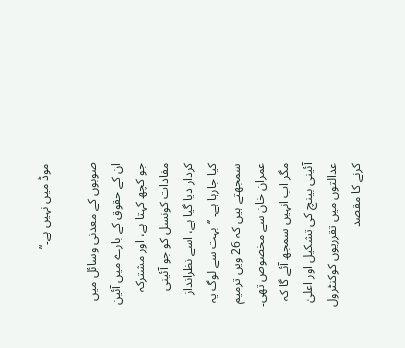موڈ میں نہیں ہے۔‘’

صوبوں کے معدنی وسائل میں ان کے حقوق کے بارے میں آئین جو کچھ کہتا ہے، اور مشترکہ مفادات کونسل کو جو آئینی کردار دیا گیا ہے، اسے نظرانداز کیا جارہا ہے۔ ’‘ بہت سے لوگ یہ سمجھتے ہیں کہ 26 ویں ترمیم عمران خان سے مخصوص تھی۔ مگر اب انہیں سمجھ آئے گا کہ آئینی بینچ کی تشکیل اور اعلیٰ عدالتوں میں تقرریوں کوکنٹرول کرنے کا مقصد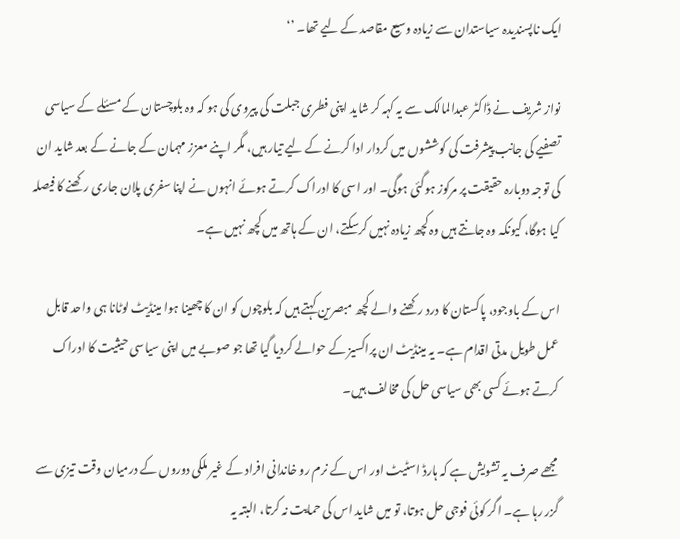ایک ناپسندیدہ سیاستدان سے زیادہ وسیع مقاصد کے لیے تھا۔ ’‘

نواز شریف نے ڈاکٹر عبدالمالک سے یہ کہہ کر شاید اپنی فطری جبلت کی پیروی کی ہو کہ وہ بلوچستان کے مسئلے کے سیاسی تصفیے کی جانب پیشرفت کی کوششوں میں کردار ادا کرنے کے لیے تیار ہیں، مگر اپنے معزز مہمان کے جانے کے بعد شاید ان کی توجہ دوبارہ حقیقت پر مرکوز ہوگئی ہوگی۔ اور اسی کا ادراک کرتے ہوئے انہوں نے اپنا سفری پلان جاری رکھنے کا فیصلہ کیا ہوگا، کیونکہ وہ جانتے ہیں وہ کچھ زیادہ نہیں کرسکتے، ان کے ہاتھ میں کچھ نہیں ہے۔

اس کے باوجود، پاکستان کا درد رکھنے والے کچھ مبصرین کہتے ہیں کہ بلوچوں کو ان کا چھینا ہوا مینڈیٹ لوٹانا ہی واحد قابل عمل طویل مدتی اقدام ہے۔ یہ مینڈیٹ ان پراکسیز کے حوالے کردیا گیا تھا جو صوبے میں اپنی سیاسی حیثیت کا ادراک کرتے ہوئے کسی بھی سیاسی حل کی مخالف ہیں۔

مجھے صرف یہ تشویش ہے کہ ہارڈ اسٹیٹ اور اس کے نرم رو خاندانی افراد کے غیر ملکی دوروں کے درمیان وقت تیزی سے گزر رہا ہے۔ اگر کوئی فوجی حل ہوتا، تو میں شاید اس کی حمایت نہ کرتا، البتہ یہ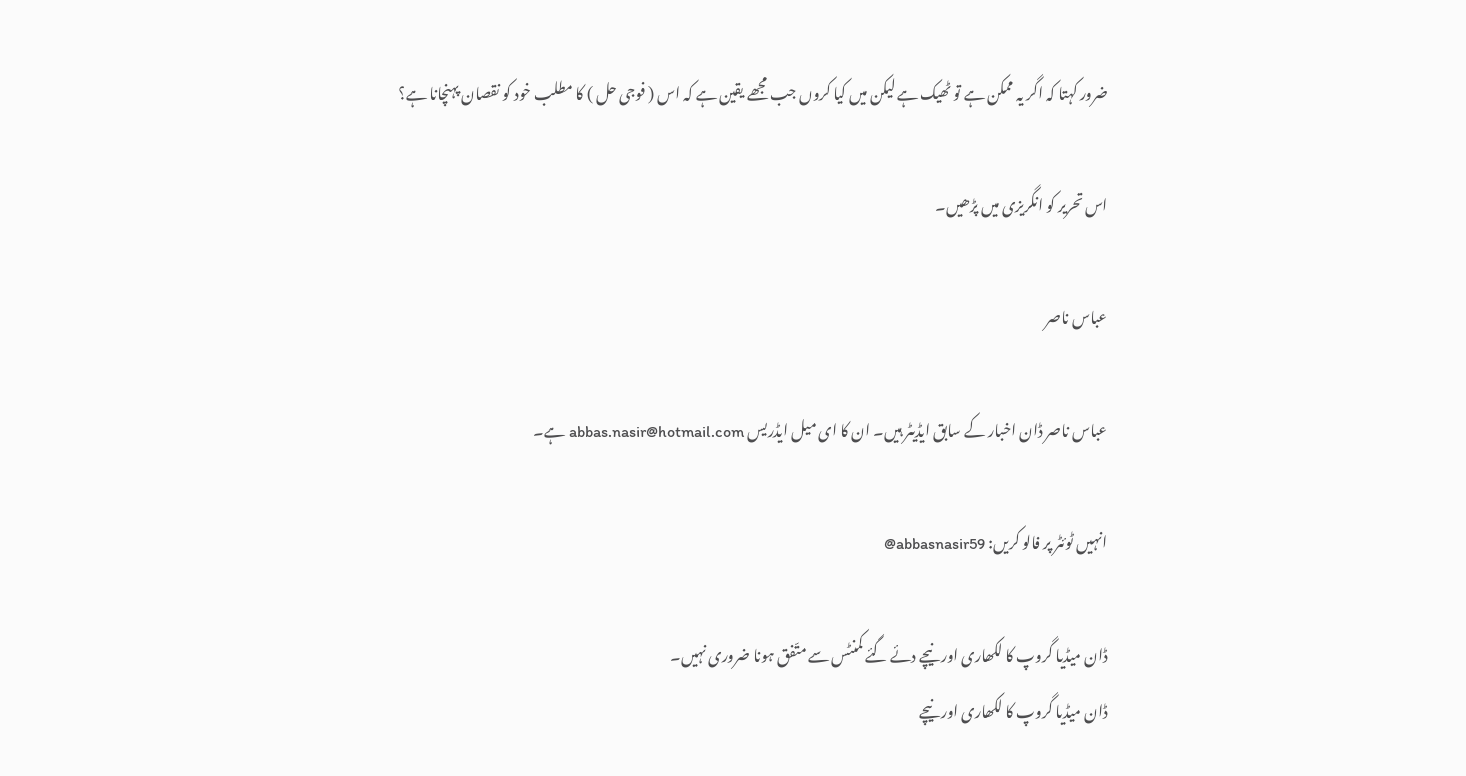ضرور کہتا کہ اگر یہ ممکن ہے تو ٹھیک ہے لیکن میں کیا کروں جب مجھے یقین ہے کہ اس ( فوجی حل ) کا مطلب خود کو نقصان پہنچانا ہے؟

اس تحریر کو انگریزی میں پڑھیں۔

عباس ناصر

عباس ناصر ڈان اخبار کے سابق ایڈیٹر ہیں۔ ان کا ای میل ایڈریس abbas.nasir@hotmail.com ہے۔

انہیں ٹوئٹر پر فالو کریں: abbasnasir59@

ڈان میڈیا گروپ کا لکھاری اور نیچے دئے گئے کمنٹس سے متّفق ہونا ضروری نہیں۔
ڈان میڈیا گروپ کا لکھاری اور نیچے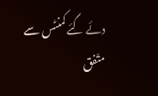دئے گئے کمنٹس سے متّفق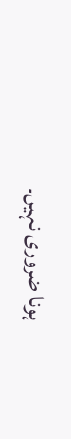ہونا ضروری نہیں۔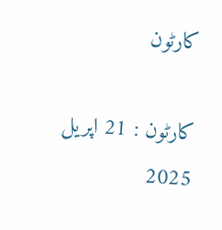کارٹون

کارٹون : 21 اپریل 2025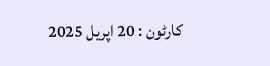کارٹون : 20 اپریل 2025